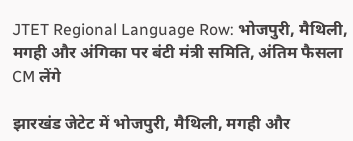JTET Regional Language Row: भोजपुरी, मैथिली, मगही और अंगिका पर बंटी मंत्री समिति, अंतिम फैसला CM लेंगे

झारखंड जेटेट में भोजपुरी, मैथिली, मगही और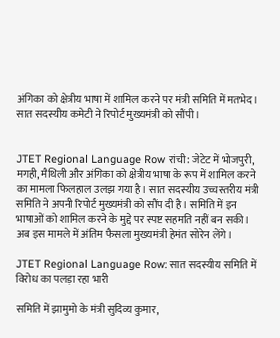अंगिका को क्षेत्रीय भाषा में शामिल करने पर मंत्री समिति में मतभेद। सात सदस्यीय कमेटी ने रिपोर्ट मुख्यमंत्री को सौंपी।


JTET Regional Language Row रांची: जेटेट में भोजपुरी, मगही, मैथिली और अंगिका को क्षेत्रीय भाषा के रूप में शामिल करने का मामला फिलहाल उलझ गया है। सात सदस्यीय उच्चस्तरीय मंत्री समिति ने अपनी रिपोर्ट मुख्यमंत्री को सौंप दी है। समिति में इन भाषाओं को शामिल करने के मुद्दे पर स्पष्ट सहमति नहीं बन सकी। अब इस मामले में अंतिम फैसला मुख्यमंत्री हेमंत सोरेन लेंगे।

JTET Regional Language Row: सात सदस्यीय समिति में विरोध का पलड़ा रहा भारी

समिति में झामुमो के मंत्री सुदिव्य कुमार,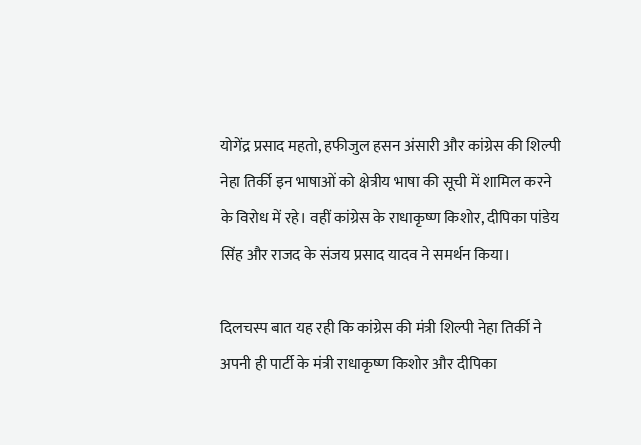योगेंद्र प्रसाद महतो, हफीजुल हसन अंसारी और कांग्रेस की शिल्पी नेहा तिर्की इन भाषाओं को क्षेत्रीय भाषा की सूची में शामिल करने के विरोध में रहे। वहीं कांग्रेस के राधाकृष्ण किशोर, दीपिका पांडेय सिंह और राजद के संजय प्रसाद यादव ने समर्थन किया।

दिलचस्प बात यह रही कि कांग्रेस की मंत्री शिल्पी नेहा तिर्की ने अपनी ही पार्टी के मंत्री राधाकृष्ण किशोर और दीपिका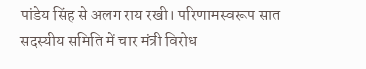पांडेय सिंह से अलग राय रखी। परिणामस्वरूप सात सदस्यीय समिति में चार मंत्री विरोध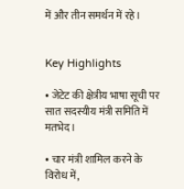में और तीन समर्थन में रहे।


Key Highlights

• जेटेट की क्षेत्रीय भाषा सूची पर सात सदस्यीय मंत्री समिति में मतभेद।

• चार मंत्री शामिल करने के विरोध में,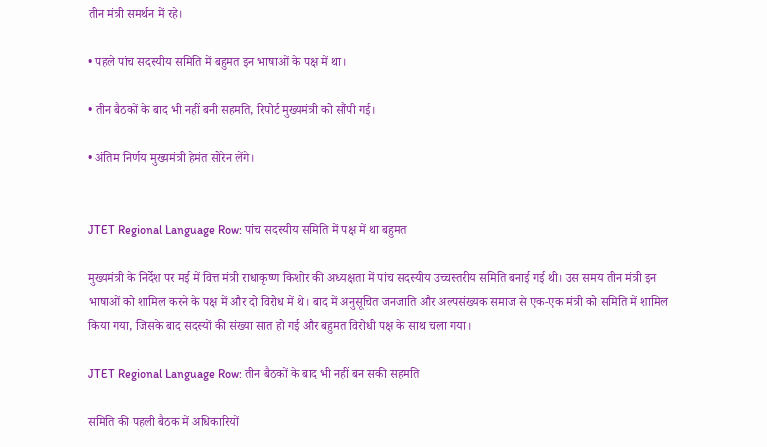तीन मंत्री समर्थन में रहे।

• पहले पांच सदस्यीय समिति में बहुमत इन भाषाओं के पक्ष में था।

• तीन बैठकों के बाद भी नहीं बनी सहमति, रिपोर्ट मुख्यमंत्री को सौंपी गई।

• अंतिम निर्णय मुख्यमंत्री हेमंत सोरेन लेंगे।


JTET Regional Language Row: पांच सदस्यीय समिति में पक्ष में था बहुमत

मुख्यमंत्री के निर्देश पर मई में वित्त मंत्री राधाकृष्ण किशोर की अध्यक्षता में पांच सदस्यीय उच्चस्तरीय समिति बनाई गई थी। उस समय तीन मंत्री इन भाषाओं को शामिल करने के पक्ष में और दो विरोध में थे। बाद में अनुसूचित जनजाति और अल्पसंख्यक समाज से एक-एक मंत्री को समिति में शामिल किया गया, जिसके बाद सदस्यों की संख्या सात हो गई और बहुमत विरोधी पक्ष के साथ चला गया।

JTET Regional Language Row: तीन बैठकों के बाद भी नहीं बन सकी सहमति

समिति की पहली बैठक में अधिकारियों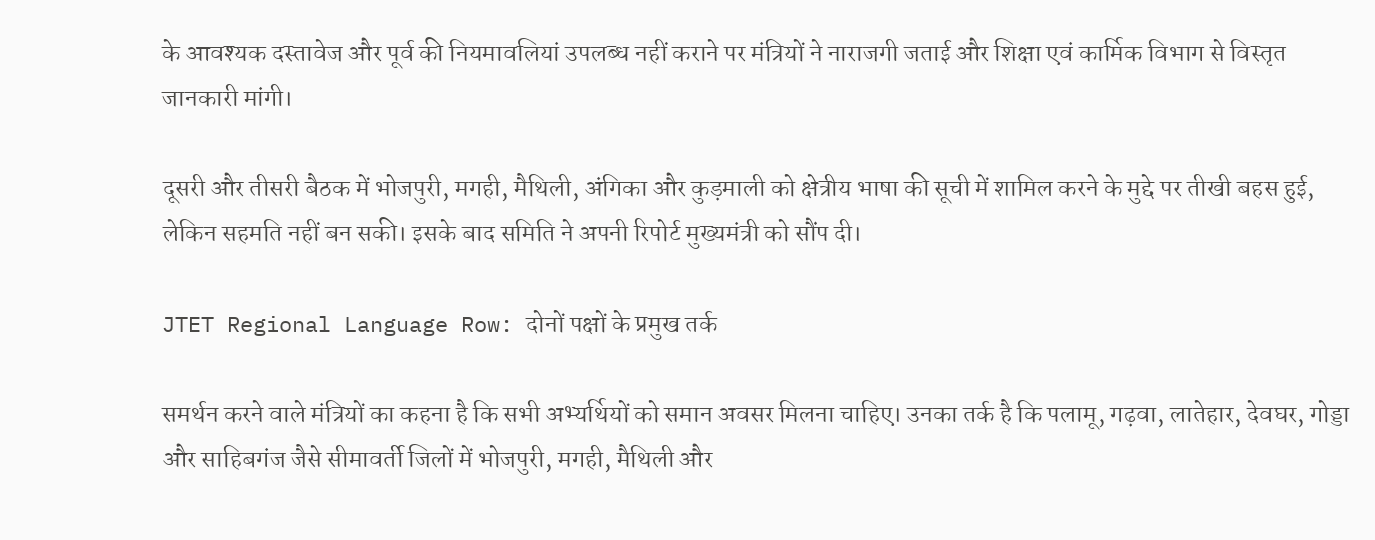के आवश्यक दस्तावेज और पूर्व की नियमावलियां उपलब्ध नहीं कराने पर मंत्रियों ने नाराजगी जताई और शिक्षा एवं कार्मिक विभाग से विस्तृत जानकारी मांगी।

दूसरी और तीसरी बैठक में भोजपुरी, मगही, मैथिली, अंगिका और कुड़माली को क्षेत्रीय भाषा की सूची में शामिल करने के मुद्दे पर तीखी बहस हुई, लेकिन सहमति नहीं बन सकी। इसके बाद समिति ने अपनी रिपोर्ट मुख्यमंत्री को सौंप दी।

JTET Regional Language Row: दोनों पक्षों के प्रमुख तर्क

समर्थन करने वाले मंत्रियों का कहना है कि सभी अभ्यर्थियों को समान अवसर मिलना चाहिए। उनका तर्क है कि पलामू, गढ़वा, लातेहार, देवघर, गोड्डा और साहिबगंज जैसे सीमावर्ती जिलों में भोजपुरी, मगही, मैथिली और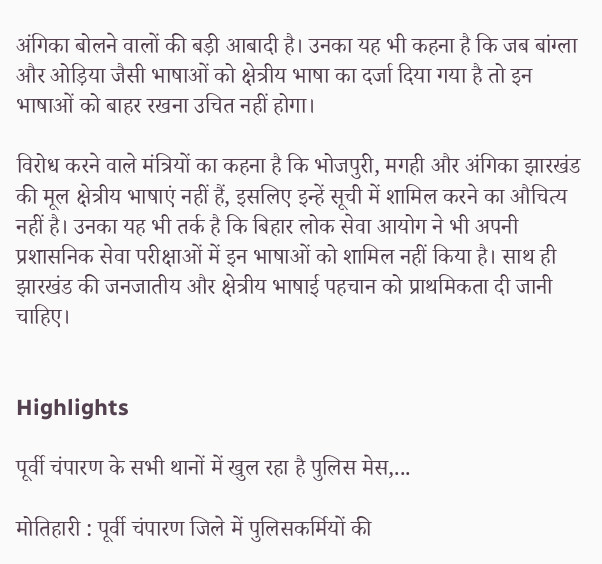अंगिका बोलने वालों की बड़ी आबादी है। उनका यह भी कहना है कि जब बांग्ला और ओड़िया जैसी भाषाओं को क्षेत्रीय भाषा का दर्जा दिया गया है तो इन भाषाओं को बाहर रखना उचित नहीं होगा।

विरोध करने वाले मंत्रियों का कहना है कि भोजपुरी, मगही और अंगिका झारखंड की मूल क्षेत्रीय भाषाएं नहीं हैं, इसलिए इन्हें सूची में शामिल करने का औचित्य नहीं है। उनका यह भी तर्क है कि बिहार लोक सेवा आयोग ने भी अपनी प्रशासनिक सेवा परीक्षाओं में इन भाषाओं को शामिल नहीं किया है। साथ ही झारखंड की जनजातीय और क्षेत्रीय भाषाई पहचान को प्राथमिकता दी जानी चाहिए।


Highlights

पूर्वी चंपारण के सभी थानों में खुल रहा है पुलिस मेस,...

मोतिहारी : पूर्वी चंपारण जिले में पुलिसकर्मियों की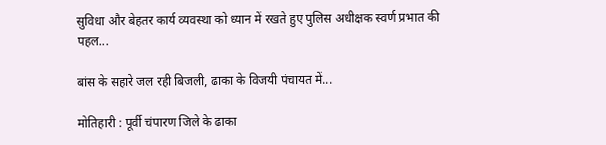सुविधा और बेहतर कार्य व्यवस्था को ध्यान में रखते हुए पुलिस अधीक्षक स्वर्ण प्रभात की पहल...

बांस के सहारे जल रही बिजली, ढाका के विजयी पंचायत में...

मोतिहारी : पूर्वी चंपारण जिले के ढाका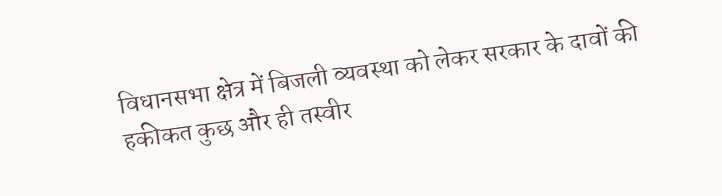विधानसभा क्षेत्र में बिजली व्यवस्था को लेकर सरकार के दावों की हकीकत कुछ और ही तस्वीर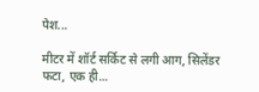पेश...

मीटर में शॉर्ट सर्किट से लगी आग, सिलेंडर फटा, एक ही...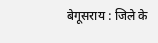बेगूसराय : जिले के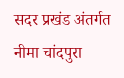सदर प्रखंड अंतर्गत नीमा चांदपुरा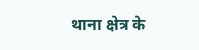थाना क्षेत्र के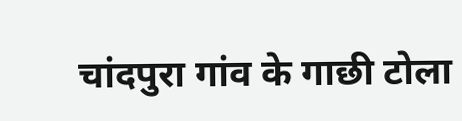चांदपुरा गांव के गाछी टोला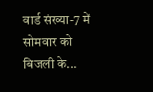वार्ड संख्या-7 में सोमवार को बिजली के...